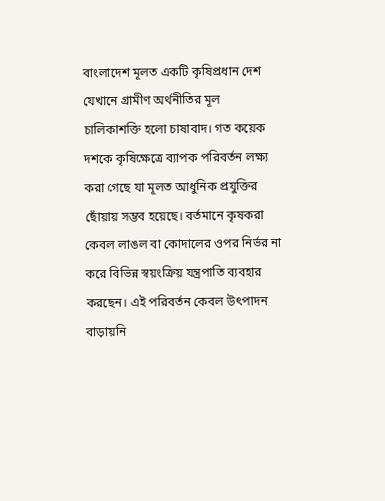বাংলাদেশ মূলত একটি কৃষিপ্রধান দেশ যেখানে গ্রামীণ অর্থনীতির মূল চালিকাশক্তি হলো চাষাবাদ। গত কয়েক দশকে কৃষিক্ষেত্রে ব্যাপক পরিবর্তন লক্ষ্য করা গেছে যা মূলত আধুনিক প্রযুক্তির ছোঁয়ায় সম্ভব হয়েছে। বর্তমানে কৃষকরা কেবল লাঙল বা কোদালের ওপর নির্ভর না করে বিভিন্ন স্বয়ংক্রিয় যন্ত্রপাতি ব্যবহার করছেন। এই পরিবর্তন কেবল উৎপাদন বাড়ায়নি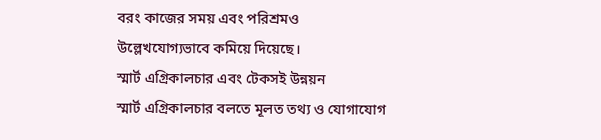বরং কাজের সময় এবং পরিশ্রমও উল্লেখযোগ্যভাবে কমিয়ে দিয়েছে।
স্মার্ট এগ্রিকালচার এবং টেকসই উন্নয়ন
স্মার্ট এগ্রিকালচার বলতে মূলত তথ্য ও যোগাযোগ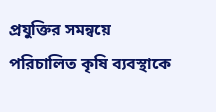প্রযুক্তির সমন্বয়ে পরিচালিত কৃষি ব্যবস্থাকে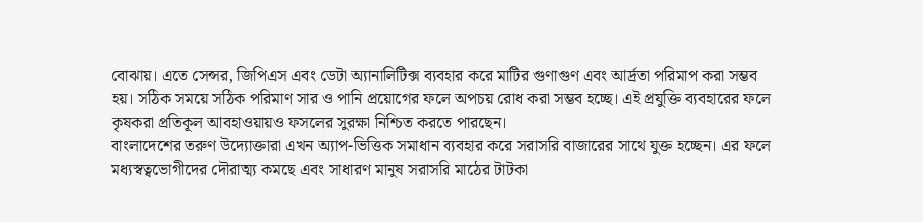বোঝায়। এতে সেন্সর, জিপিএস এবং ডেটা অ্যানালিটিক্স ব্যবহার করে মাটির গুণাগুণ এবং আর্দ্রতা পরিমাপ করা সম্ভব হয়। সঠিক সময়ে সঠিক পরিমাণ সার ও পানি প্রয়োগের ফলে অপচয় রোধ করা সম্ভব হচ্ছে। এই প্রযুক্তি ব্যবহারের ফলে কৃষকরা প্রতিকূল আবহাওয়ায়ও ফসলের সুরক্ষা নিশ্চিত করতে পারছেন।
বাংলাদেশের তরুণ উদ্যোক্তারা এখন অ্যাপ-ভিত্তিক সমাধান ব্যবহার করে সরাসরি বাজারের সাথে যুক্ত হচ্ছেন। এর ফলে মধ্যস্বত্বভোগীদের দৌরাত্ম্য কমছে এবং সাধারণ মানুষ সরাসরি মাঠের টাটকা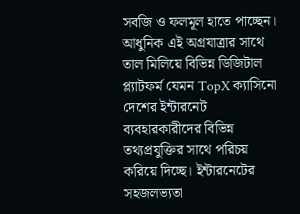সবজি ও ফলমূল হাতে পাচ্ছেন। আধুনিক এই অগ্রযাত্রার সাথে তাল মিলিয়ে বিভিন্ন ডিজিটাল প্ল্যাটফর্ম যেমন TopX ক্যাসিনো দেশের ইন্টারনেট ব্যবহারকারীদের বিভিন্ন তথ্যপ্রযুক্তির সাথে পরিচয় করিয়ে দিচ্ছে। ইন্টারনেটের সহজলভ্যতা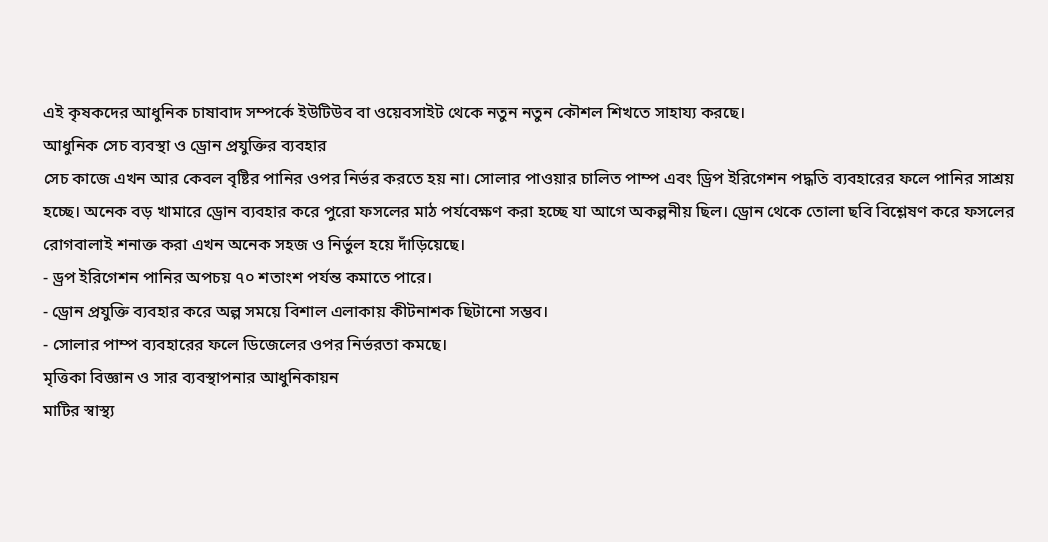এই কৃষকদের আধুনিক চাষাবাদ সম্পর্কে ইউটিউব বা ওয়েবসাইট থেকে নতুন নতুন কৌশল শিখতে সাহায্য করছে।
আধুনিক সেচ ব্যবস্থা ও ড্রোন প্রযুক্তির ব্যবহার
সেচ কাজে এখন আর কেবল বৃষ্টির পানির ওপর নির্ভর করতে হয় না। সোলার পাওয়ার চালিত পাম্প এবং ড্রিপ ইরিগেশন পদ্ধতি ব্যবহারের ফলে পানির সাশ্রয় হচ্ছে। অনেক বড় খামারে ড্রোন ব্যবহার করে পুরো ফসলের মাঠ পর্যবেক্ষণ করা হচ্ছে যা আগে অকল্পনীয় ছিল। ড্রোন থেকে তোলা ছবি বিশ্লেষণ করে ফসলের রোগবালাই শনাক্ত করা এখন অনেক সহজ ও নির্ভুল হয়ে দাঁড়িয়েছে।
- ড্রপ ইরিগেশন পানির অপচয় ৭০ শতাংশ পর্যন্ত কমাতে পারে।
- ড্রোন প্রযুক্তি ব্যবহার করে অল্প সময়ে বিশাল এলাকায় কীটনাশক ছিটানো সম্ভব।
- সোলার পাম্প ব্যবহারের ফলে ডিজেলের ওপর নির্ভরতা কমছে।
মৃত্তিকা বিজ্ঞান ও সার ব্যবস্থাপনার আধুনিকায়ন
মাটির স্বাস্থ্য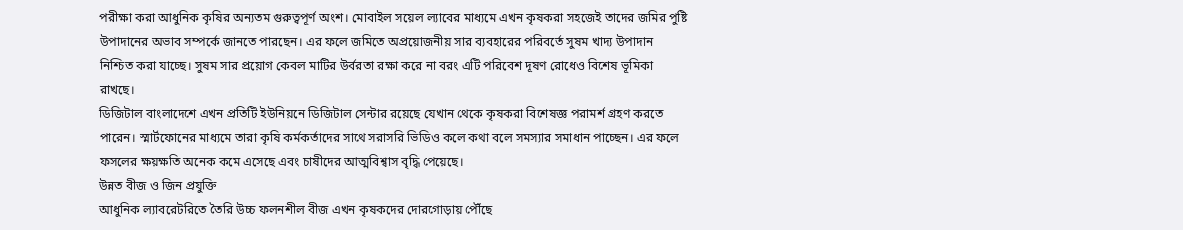পরীক্ষা করা আধুনিক কৃষির অন্যতম গুরুত্বপূর্ণ অংশ। মোবাইল সয়েল ল্যাবের মাধ্যমে এখন কৃষকরা সহজেই তাদের জমির পুষ্টি উপাদানের অভাব সম্পর্কে জানতে পারছেন। এর ফলে জমিতে অপ্রয়োজনীয় সার ব্যবহারের পরিবর্তে সুষম খাদ্য উপাদান নিশ্চিত করা যাচ্ছে। সুষম সার প্রয়োগ কেবল মাটির উর্বরতা রক্ষা করে না বরং এটি পরিবেশ দূষণ রোধেও বিশেষ ভূমিকা রাখছে।
ডিজিটাল বাংলাদেশে এখন প্রতিটি ইউনিয়নে ডিজিটাল সেন্টার রয়েছে যেখান থেকে কৃষকরা বিশেষজ্ঞ পরামর্শ গ্রহণ করতে পারেন। স্মার্টফোনের মাধ্যমে তারা কৃষি কর্মকর্তাদের সাথে সরাসরি ভিডিও কলে কথা বলে সমস্যার সমাধান পাচ্ছেন। এর ফলে ফসলের ক্ষয়ক্ষতি অনেক কমে এসেছে এবং চাষীদের আত্মবিশ্বাস বৃদ্ধি পেয়েছে।
উন্নত বীজ ও জিন প্রযুক্তি
আধুনিক ল্যাবরেটরিতে তৈরি উচ্চ ফলনশীল বীজ এখন কৃষকদের দোরগোড়ায় পৌঁছে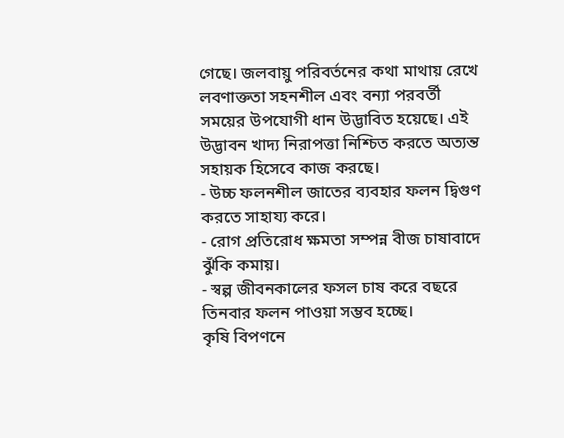গেছে। জলবায়ু পরিবর্তনের কথা মাথায় রেখে লবণাক্ততা সহনশীল এবং বন্যা পরবর্তী সময়ের উপযোগী ধান উদ্ভাবিত হয়েছে। এই উদ্ভাবন খাদ্য নিরাপত্তা নিশ্চিত করতে অত্যন্ত সহায়ক হিসেবে কাজ করছে।
- উচ্চ ফলনশীল জাতের ব্যবহার ফলন দ্বিগুণ করতে সাহায্য করে।
- রোগ প্রতিরোধ ক্ষমতা সম্পন্ন বীজ চাষাবাদে ঝুঁকি কমায়।
- স্বল্প জীবনকালের ফসল চাষ করে বছরে তিনবার ফলন পাওয়া সম্ভব হচ্ছে।
কৃষি বিপণনে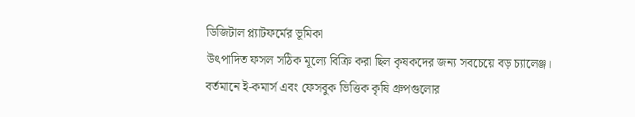ডিজিটাল প্ল্যাটফর্মের ভূমিকা
উৎপাদিত ফসল সঠিক মূল্যে বিক্রি করা ছিল কৃষকদের জন্য সবচেয়ে বড় চ্যালেঞ্জ। বর্তমানে ই-কমার্স এবং ফেসবুক ভিত্তিক কৃষি গ্রুপগুলোর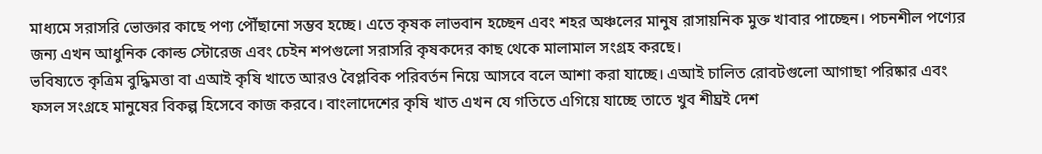মাধ্যমে সরাসরি ভোক্তার কাছে পণ্য পৌঁছানো সম্ভব হচ্ছে। এতে কৃষক লাভবান হচ্ছেন এবং শহর অঞ্চলের মানুষ রাসায়নিক মুক্ত খাবার পাচ্ছেন। পচনশীল পণ্যের জন্য এখন আধুনিক কোল্ড স্টোরেজ এবং চেইন শপগুলো সরাসরি কৃষকদের কাছ থেকে মালামাল সংগ্রহ করছে।
ভবিষ্যতে কৃত্রিম বুদ্ধিমত্তা বা এআই কৃষি খাতে আরও বৈপ্লবিক পরিবর্তন নিয়ে আসবে বলে আশা করা যাচ্ছে। এআই চালিত রোবটগুলো আগাছা পরিষ্কার এবং ফসল সংগ্রহে মানুষের বিকল্প হিসেবে কাজ করবে। বাংলাদেশের কৃষি খাত এখন যে গতিতে এগিয়ে যাচ্ছে তাতে খুব শীঘ্রই দেশ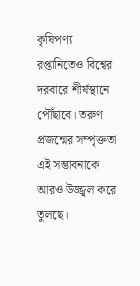কৃষিপণ্য রপ্তানিতেও বিশ্বের দরবারে শীর্ষস্থানে পৌঁছাবে। তরুণ প্রজন্মের সম্পৃক্ততা এই সম্ভাবনাকে আরও উজ্জ্বল করে তুলছে।